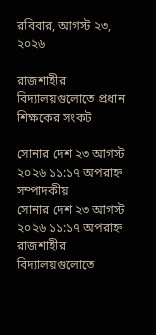রবিবার, আগস্ট ২৩, ২০২৬

রাজশাহীর বিদ্যালয়গুলোতে প্রধান শিক্ষকের সংকট

সোনার দেশ ২৩ আগস্ট ২০২৬ ১১:১৭ অপরাহ্ন সম্পাদকীয়
সোনার দেশ ২৩ আগস্ট ২০২৬ ১১:১৭ অপরাহ্ন
রাজশাহীর বিদ্যালয়গুলোতে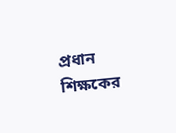প্রধান শিক্ষকের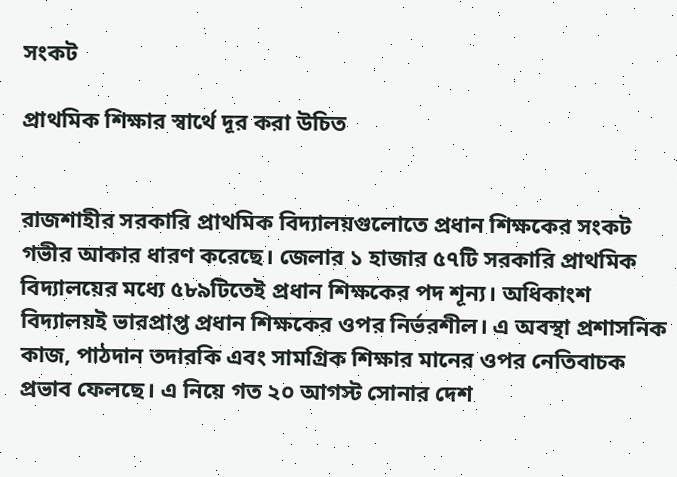সংকট

প্রাথমিক শিক্ষার স্বার্থে দূর করা উচিত


রাজশাহীর সরকারি প্রাথমিক বিদ্যালয়গুলোতে প্রধান শিক্ষকের সংকট গভীর আকার ধারণ করেছে। জেলার ১ হাজার ৫৭টি সরকারি প্রাথমিক বিদ্যালয়ের মধ্যে ৫৮৯টিতেই প্রধান শিক্ষকের পদ শূন্য। অধিকাংশ বিদ্যালয়ই ভারপ্রাপ্ত প্রধান শিক্ষকের ওপর নির্ভরশীল। এ অবস্থা প্রশাসনিক কাজ, পাঠদান তদারকি এবং সামগ্রিক শিক্ষার মানের ওপর নেতিবাচক প্রভাব ফেলছে। এ নিয়ে গত ২০ আগস্ট সোনার দেশ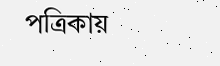পত্রিকায়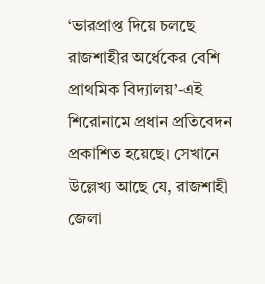‘ভারপ্রাপ্ত দিয়ে চলছে রাজশাহীর অর্ধেকের বেশি প্রাথমিক বিদ্যালয়’-এই শিরোনামে প্রধান প্রতিবেদন প্রকাশিত হয়েছে। সেখানে উল্লেখ্য আছে যে, রাজশাহী জেলা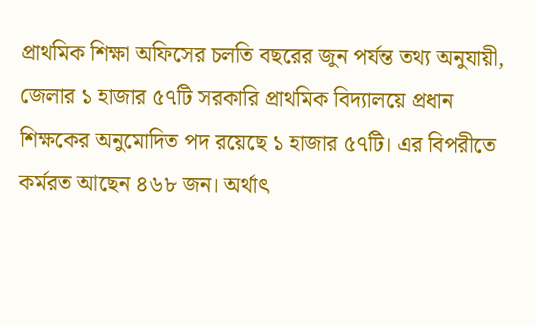প্রাথমিক শিক্ষা অফিসের চলতি বছরের জুন পর্যন্ত তথ্য অনুযায়ী, জেলার ১ হাজার ৫৭টি সরকারি প্রাথমিক বিদ্যালয়ে প্রধান শিক্ষকের অনুমোদিত পদ রয়েছে ১ হাজার ৫৭টি। এর বিপরীতে কর্মরত আছেন ৪৬৮ জন। অর্থাৎ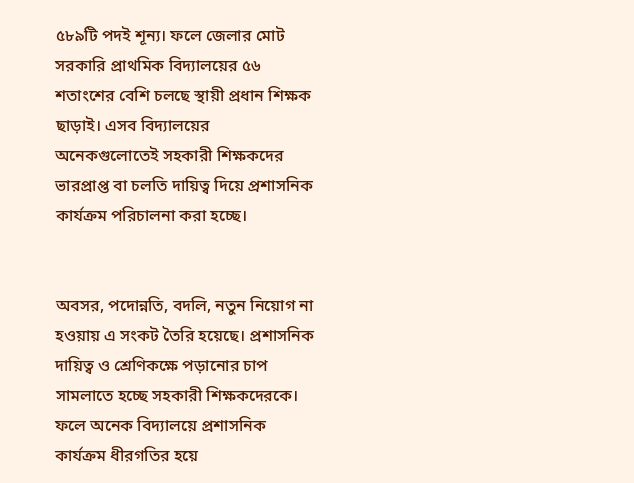৫৮৯টি পদই শূন্য। ফলে জেলার মোট সরকারি প্রাথমিক বিদ্যালয়ের ৫৬ শতাংশের বেশি চলছে স্থায়ী প্রধান শিক্ষক ছাড়াই। এসব বিদ্যালয়ের অনেকগুলোতেই সহকারী শিক্ষকদের ভারপ্রাপ্ত বা চলতি দায়িত্ব দিয়ে প্রশাসনিক কার্যক্রম পরিচালনা করা হচ্ছে।


অবসর, পদোন্নতি, বদলি, নতুন নিয়োগ না হওয়ায় এ সংকট তৈরি হয়েছে। প্রশাসনিক দায়িত্ব ও শ্রেণিকক্ষে পড়ানোর চাপ সামলাতে হচ্ছে সহকারী শিক্ষকদেরকে। ফলে অনেক বিদ্যালয়ে প্রশাসনিক কার্যক্রম ধীরগতির হয়ে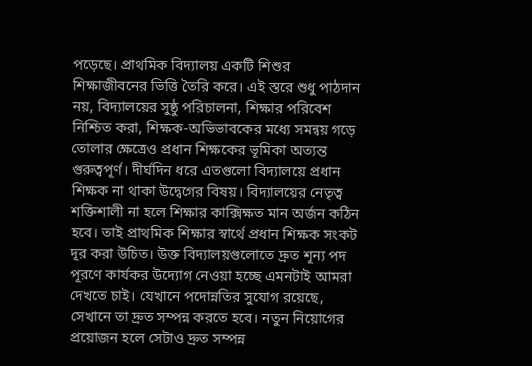পড়েছে। প্রাথমিক বিদ্যালয় একটি শিশুর শিক্ষাজীবনের ভিত্তি তৈরি করে। এই স্তরে শুধু পাঠদান নয়, বিদ্যালয়ের সুষ্ঠু পরিচালনা, শিক্ষার পরিবেশ নিশ্চিত করা, শিক্ষক-অভিভাবকের মধ্যে সমন্বয় গড়ে তোলার ক্ষেত্রেও প্রধান শিক্ষকের ভূমিকা অত্যন্ত গুরুত্বপূর্ণ। দীর্ঘদিন ধরে এতগুলো বিদ্যালয়ে প্রধান শিক্ষক না থাকা উদ্বেগের বিষয়। বিদ্যালয়ের নেতৃত্ব শক্তিশালী না হলে শিক্ষার কাক্সিক্ষত মান অর্জন কঠিন হবে। তাই প্রাথমিক শিক্ষার স্বার্থে প্রধান শিক্ষক সংকট দূর করা উচিত। উক্ত বিদ্যালয়গুলোতে দ্রুত শূন্য পদ পূরণে কার্যকর উদ্যোগ নেওয়া হচ্ছে এমনটাই আমরা দেখতে চাই। যেখানে পদোন্নতির সুযোগ রয়েছে, সেখানে তা দ্রুত সম্পন্ন করতে হবে। নতুন নিয়োগের প্রয়োজন হলে সেটাও দ্রুত সম্পন্ন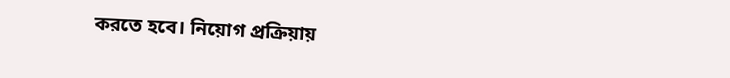করতে হবে। নিয়োগ প্রক্রিয়ায়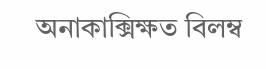অনাকাক্সিক্ষত বিলম্ব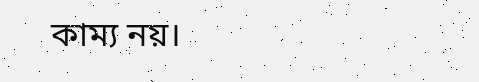কাম্য নয়।